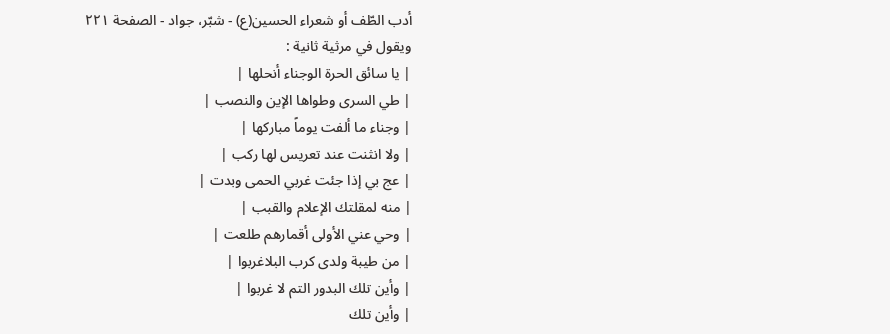أدب الطّف أو شعراء الحسين(ع) - شبّر، جواد - الصفحة ٢٢١
ويقول في مرثية ثانية :
| يا سائق الحرة الوجناء أنحلها |
| طي السرى وطواها الإين والنصب |
| وجناء ما ألفت يوماً مباركها |
| ولا انثنت عند تعريس لها ركب |
| عج بي إذا جئت غربي الحمى وبدت |
| منه لمقلتك الإعلام والقبب |
| وحي عني الأولى أقمارهم طلعت |
| من طيبة ولدى كرب البلاغربوا |
| وأين تلك البدور التم لا غربوا |
| وأين تلك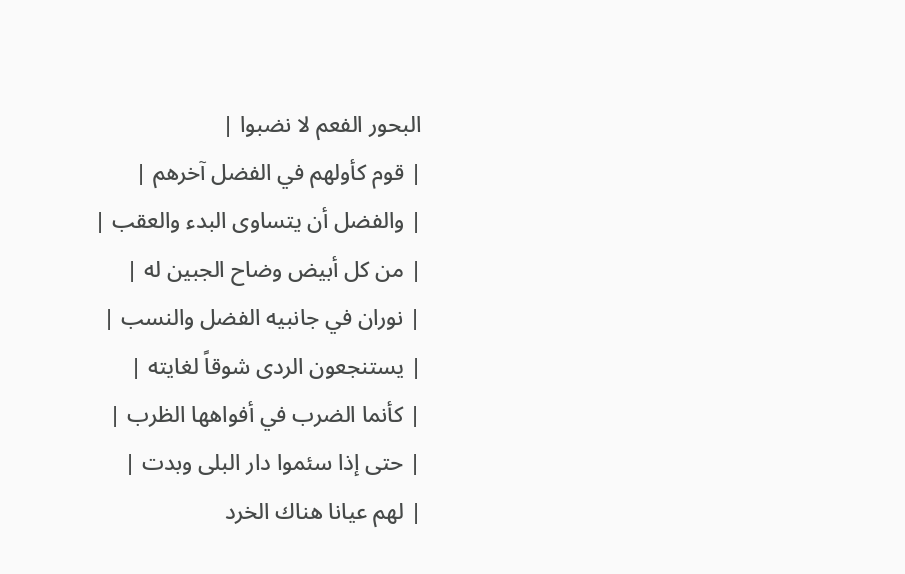البحور الفعم لا نضبوا |
| قوم كأولهم في الفضل آخرهم |
| والفضل أن يتساوى البدء والعقب |
| من كل أبيض وضاح الجبين له |
| نوران في جانبيه الفضل والنسب |
| يستنجعون الردى شوقاً لغايته |
| كأنما الضرب في أفواهها الظرب |
| حتى إذا سئموا دار البلى وبدت |
| لهم عيانا هناك الخرد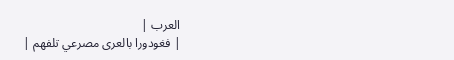العرب |
| فغودورا بالعرى مصرعي تلفهم |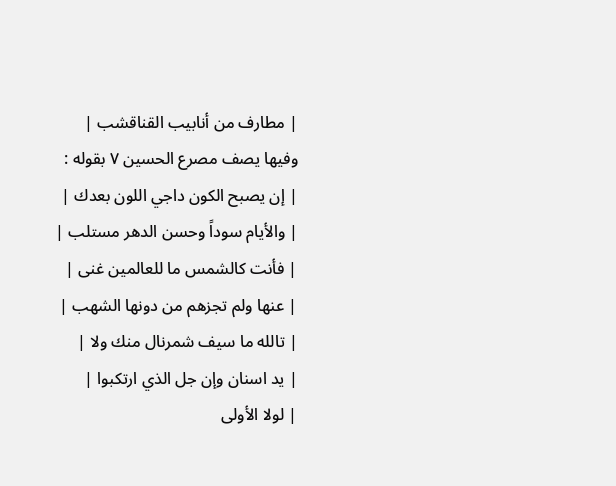| مطارف من أنابيب القناقشب |
وفيها يصف مصرع الحسين ٧ بقوله :
| إن يصبح الكون داجي اللون بعدك |
| والأيام سوداً وحسن الدهر مستلب |
| فأنت كالشمس ما للعالمين غنى |
| عنها ولم تجزهم من دونها الشهب |
| تالله ما سيف شمرنال منك ولا |
| يد اسنان وإن جل الذي ارتكبوا |
| لولا الأولى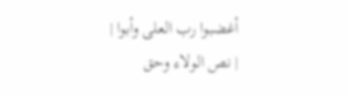أغضبوا رب العلى وأبوا |
| نص الولاء وحق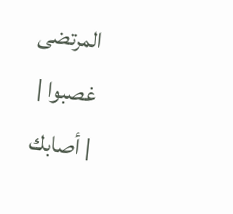المرتضى غصبوا |
| أصابك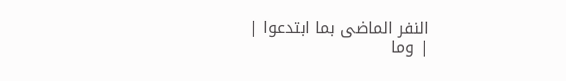النفر الماضى بما ابتدعوا |
| وما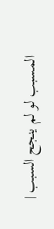المسبب لو لم ينجح السبب |